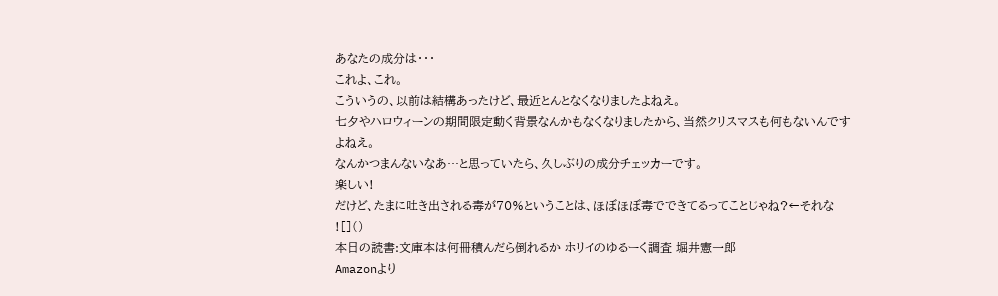あなたの成分は・・・
これよ、これ。
こういうの、以前は結構あったけど、最近とんとなくなりましたよねえ。
七夕やハロウィーンの期間限定動く背景なんかもなくなりましたから、当然クリスマスも何もないんですよねえ。
なんかつまんないなあ…と思っていたら、久しぶりの成分チェッカーです。
楽しい!
だけど、たまに吐き出される毒が70%ということは、ほぼほぼ毒でできてるってことじゃね?←それな ![]()
本日の読書:文庫本は何冊積んだら倒れるか ホリイのゆるーく調査 堀井憲一郎
Amazonより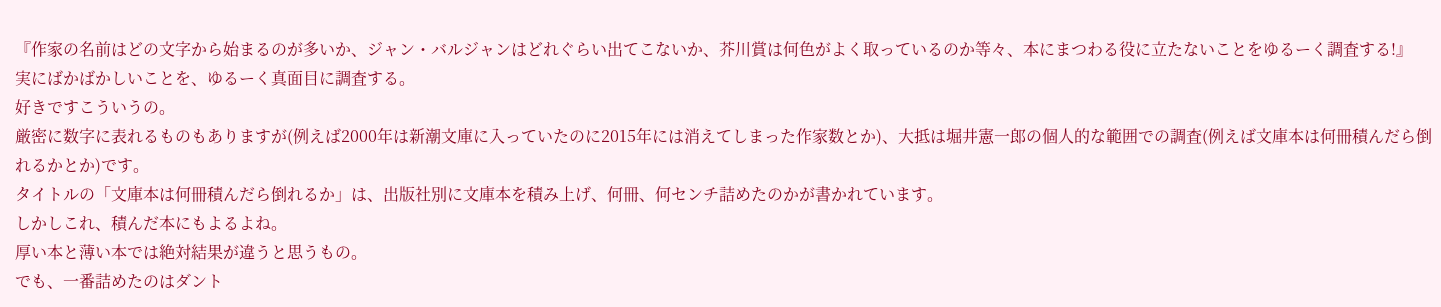『作家の名前はどの文字から始まるのが多いか、ジャン・バルジャンはどれぐらい出てこないか、芥川賞は何色がよく取っているのか等々、本にまつわる役に立たないことをゆるーく調査する!』
実にばかばかしいことを、ゆるーく真面目に調査する。
好きですこういうの。
厳密に数字に表れるものもありますが(例えば2000年は新潮文庫に入っていたのに2015年には消えてしまった作家数とか)、大抵は堀井憲一郎の個人的な範囲での調査(例えば文庫本は何冊積んだら倒れるかとか)です。
タイトルの「文庫本は何冊積んだら倒れるか」は、出版社別に文庫本を積み上げ、何冊、何センチ詰めたのかが書かれています。
しかしこれ、積んだ本にもよるよね。
厚い本と薄い本では絶対結果が違うと思うもの。
でも、一番詰めたのはダント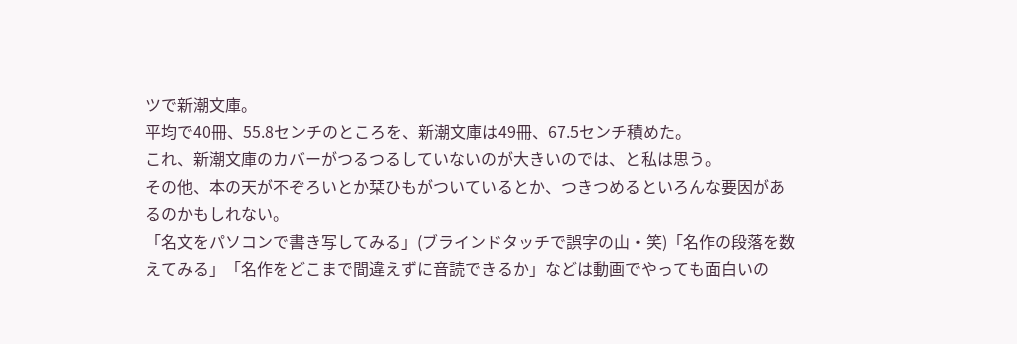ツで新潮文庫。
平均で40冊、55.8センチのところを、新潮文庫は49冊、67.5センチ積めた。
これ、新潮文庫のカバーがつるつるしていないのが大きいのでは、と私は思う。
その他、本の天が不ぞろいとか栞ひもがついているとか、つきつめるといろんな要因があるのかもしれない。
「名文をパソコンで書き写してみる」(ブラインドタッチで誤字の山・笑)「名作の段落を数えてみる」「名作をどこまで間違えずに音読できるか」などは動画でやっても面白いの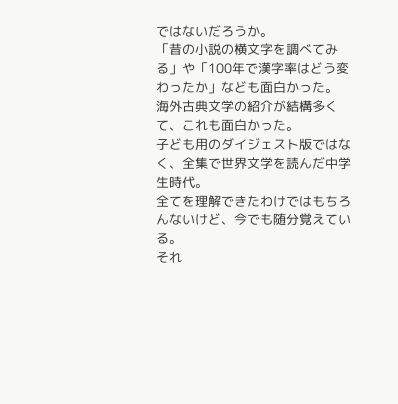ではないだろうか。
「昔の小説の横文字を調べてみる」や「100年で漢字率はどう変わったか」なども面白かった。
海外古典文学の紹介が結構多くて、これも面白かった。
子ども用のダイジェスト版ではなく、全集で世界文学を読んだ中学生時代。
全てを理解できたわけではもちろんないけど、今でも随分覚えている。
それ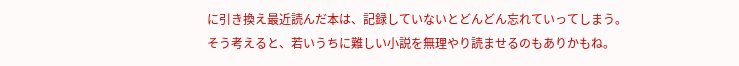に引き換え最近読んだ本は、記録していないとどんどん忘れていってしまう。
そう考えると、若いうちに難しい小説を無理やり読ませるのもありかもね。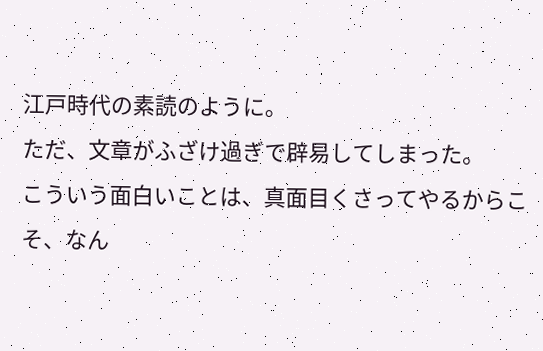江戸時代の素読のように。
ただ、文章がふざけ過ぎで辟易してしまった。
こういう面白いことは、真面目くさってやるからこそ、なん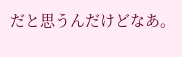だと思うんだけどなあ。